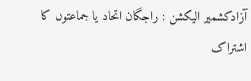آزادکشمیر الیکشن : راجگان اتحاد یا جماعتوں کا اشتراک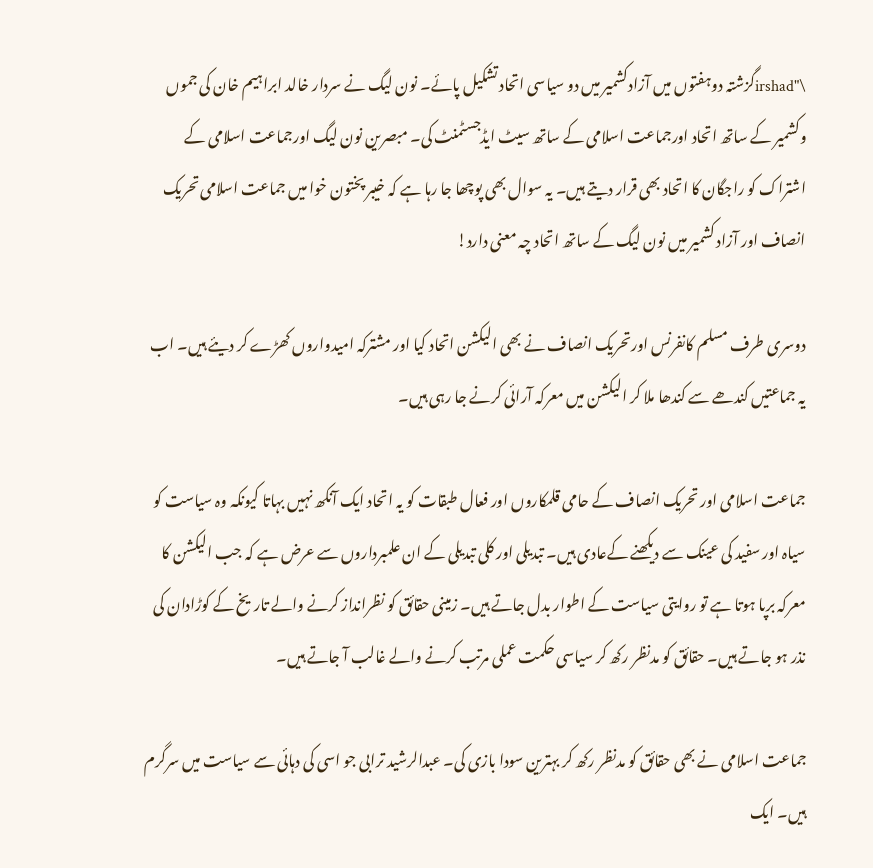\"irshadگزشتہ دوہفتوں میں آزادکشمیر میں دو سیاسی اتحاد تشکیل پائے۔ نون لیگ نے سردار خالد ابراہیم خان کی جموں وکشمیر کے ساتھ اتحاد اورجماعت اسلامی کے ساتھ سیٹ ایڈجسٹمنٹ کی۔ مبصرین نون لیگ اورجماعت اسلامی کے اشتراک کو راجگان کا اتحاد بھی قرار دیتے ہیں۔ یہ سوال بھی پوچھا جا رہا ہے کہ خیبر پختون خوا میں جماعت اسلامی تحریک انصاف اور آزاد کشمیر میں نون لیگ کے ساتھ اتحاد چہ معنی دارد!

دوسری طرف مسلم کانفرنس اورتحریک انصاف نے بھی الیکشن اتحاد کیا اور مشترکہ امیدواروں کھڑے کر دیئے ہیں۔ اب یہ جماعتیں کندھے سے کندھا ملا کر الیکشن میں معرکہ آرائی کرنے جا رہی ہیں۔

جماعت اسلامی اور تحریک انصاف کے حامی قلمکاروں اور فعال طبقات کو یہ اتحاد ایک آنکھ نہیں بہاتا کیونکہ وہ سیاست کو سیاہ اور سفید کی عینک سے دیکھنے کےعادی ہیں۔ تبدیلی اور کلی تبدیلی کے ان علمبرداروں سے عرض ہے کہ جب الیکشن کا معرکہ برپا ہوتا ہے تو روایتی سیاست کے اطوار بدل جاتے ہیں۔ زمینی حقائق کو نظرانداز کرنے والے تاریخ کے کوڑادان کی نذر ہو جاتے ہیں۔ حقائق کو مدنظر رکھ کر سیاسی حکمت عملی مرتب کرنے والے غالب آ جاتے ہیں۔

جماعت اسلامی نے بھی حقائق کو مدنظر رکھ کر بہترین سودا بازی کی۔ عبدالرشید ترابی جو اسی کی دہائی سے سیاست میں سرگرم ہیں۔ ایک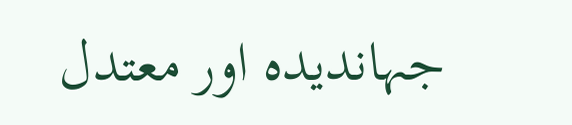جہاندیدہ اور معتدل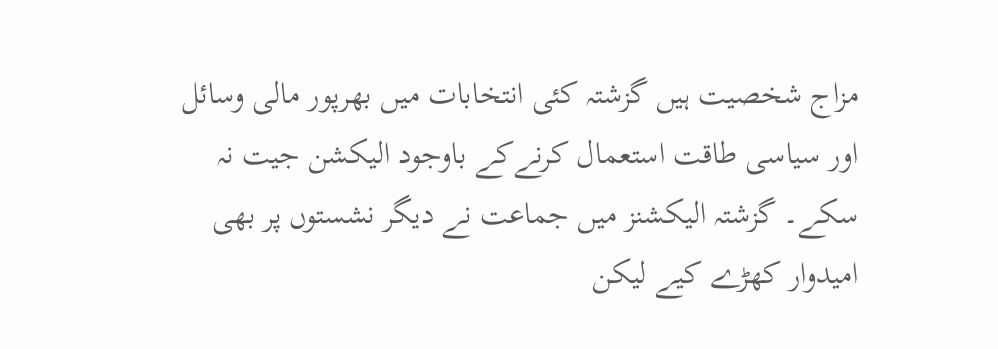مزاج شخصیت ہیں گزشتہ کئی انتخابات میں بھرپور مالی وسائل اور سیاسی طاقت استعمال کرنےکے باوجود الیکشن جیت نہ سکے۔ گزشتہ الیکشنز میں جماعت نے دیگر نشستوں پر بھی امیدوار کھڑے کیے لیکن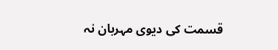قسمت کی دیوی مہربان نہ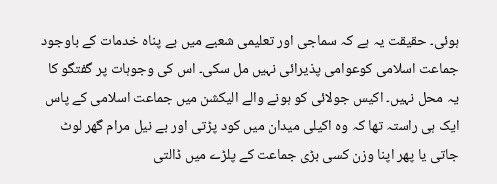ہوئی۔ حقیقت یہ ہے کہ سماجی اور تعلیمی شعبے میں بے پناہ خدمات کے باوجود جماعت اسلامی کوعوامی پذیرائی نہیں مل سکی۔ اس کی وجوہات پر گفتگو کا یہ محل نہیں۔ اکیس جولائی کو ہونے والے الیکشن میں جماعت اسلامی کے پاس ایک ہی راستہ تھا کہ وہ اکیلی میدان میں کود پڑتی اور بے نیل مرام گھر لوٹ جاتی یا پھر اپنا وزن کسی بڑی جماعت کے پلڑے میں ڈالتی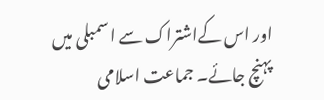اور اس کےاشتراک سے اسمبلی میں پہنچ جائے۔ جماعت اسلامی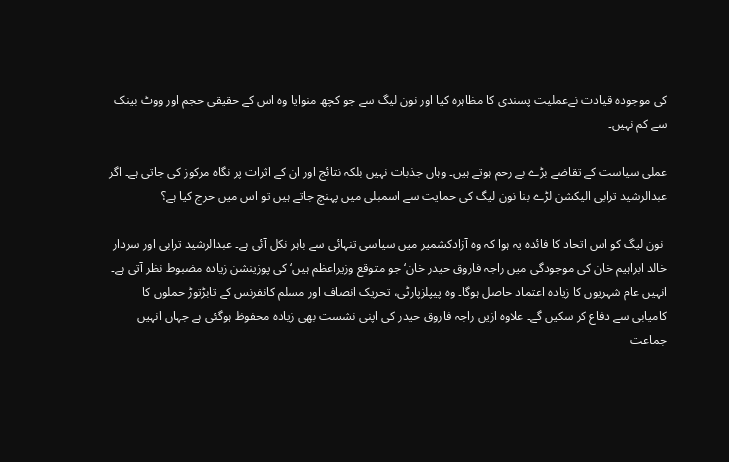کی موجودہ قیادت نےعملیت پسندی کا مظاہرہ کیا اور نون لیگ سے جو کچھ منوایا وہ اس کے حقیقی حجم اور ووٹ بینک سے کم نہیں۔

عملی سیاست کے تقاضے بڑے بے رحم ہوتے ہیں۔ وہاں جذبات نہیں بلکہ نتائج اور ان کے اثرات پر نگاہ مرکوز کی جاتی ہے۔ اگر عبدالرشید ترابی الیکشن لڑے بنا نون لیگ کی حمایت سے اسمبلی میں پہنچ جاتے ہیں تو اس میں حرج کیا ہے؟

 نون لیگ کو اس اتحاد کا فائدہ یہ ہوا کہ وہ آزادکشمیر میں سیاسی تنہائی سے باہر نکل آئی ہے۔ عبدالرشید ترابی اور سردار خالد ابراہیم خان کی موجودگی میں راجہ فاروق حیدر خان‘ جو متوقع وزیراعظم ہیں‘ کی پوزینشن زیادہ مضبوط نظر آتی ہے۔ انہیں عام شہریوں کا زیادہ اعتماد حاصل ہوگا۔ وہ پیپلزپارٹی، تحریک انصاف اور مسلم کانفرنس کے تابڑتوڑ حملوں کا کامیابی سے دفاع کر سکیں گے۔ علاوہ ازیں راجہ فاروق حیدر کی اپنی نشست بھی زیادہ محفوظ ہوگئی ہے جہاں انہیں جماعت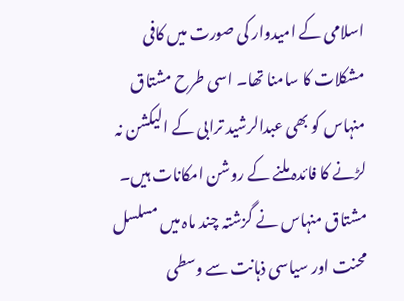اسلامی کے امیدوار کی صورت میں کافی مشکلات کا سامنا تھا۔ اسی طرح مشتاق منہاس کو بھی عبدالرشید ترابی کے الیکشن نہ لڑنے کا فائدہ ملنے کے روشن امکانات ہیں۔ مشتاق منہاس نے گزشتہ چند ماہ میں مسلسل محنت اور سیاسی ذہانت سے وسطی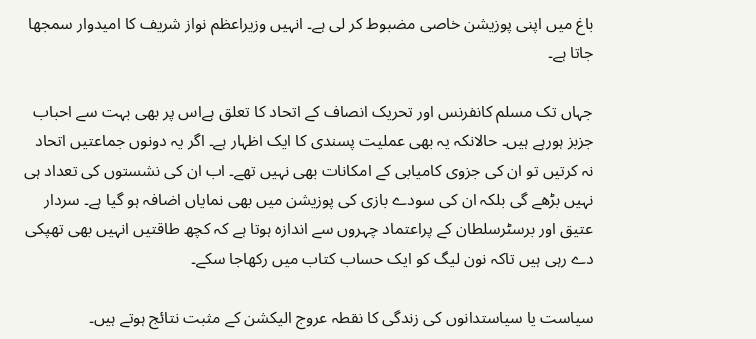باغ میں اپنی پوزیشن خاصی مضبوط کر لی ہے۔ انہیں وزیراعظم نواز شریف کا امیدوار سمجھا جاتا ہے۔

جہاں تک مسلم کانفرنس اور تحریک انصاف کے اتحاد کا تعلق ہےاس پر بھی بہت سے احباب جزبز ہورہے ہیں۔ حالانکہ یہ بھی عملیت پسندی کا ایک اظہار ہے۔ اگر یہ دونوں جماعتیں اتحاد نہ کرتیں تو ان کی جزوی کامیابی کے امکانات بھی نہیں تھے۔ اب ان کی نشستوں کی تعداد ہی نہیں بڑھے گی بلکہ ان کی سودے بازی کی پوزیشن میں بھی نمایاں اضافہ ہو گیا ہے۔ سردار عتیق اور برسٹرسلطان کے پراعتماد چہروں سے اندازہ ہوتا ہے کہ کچھ طاقتیں انہیں بھی تھپکی دے رہی ہیں تاکہ نون لیگ کو ایک حساب کتاب میں رکھاجا سکے۔

سیاست یا سیاستدانوں کی زندگی کا نقطہ عروج الیکشن کے مثبت نتائج ہوتے ہیں۔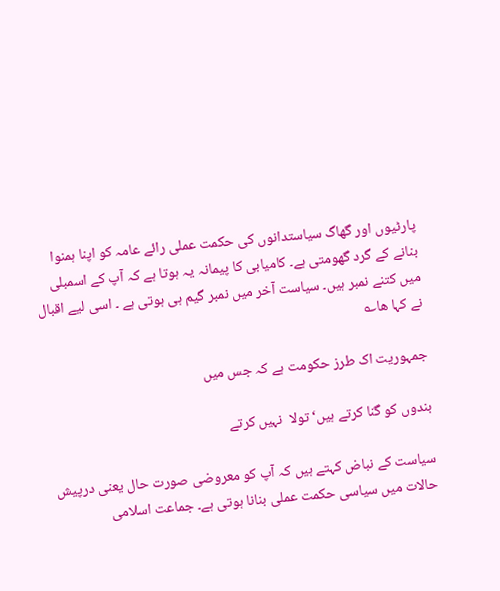پارٹیوں اور گھاگ سیاستدانوں کی حکمت عملی رائے عامہ کو اپنا ہمنوا بنانے کے گرد گھومتی ہے۔ کامیابی کا پیمانہ یہ ہوتا ہے کہ آپ کے اسمبلی میں کتنے نمبر ہیں۔ سیاست آخر میں نمبر گیم ہی ہوتی ہے ۔ اسی لیے اقبال نے کہا ھا؎

جمہوریت اک طرز حکومت ہے کہ جس میں

بندوں کو گنا کرتے ہیں‘تولا  نہیں کرتے

سیاست کے نباض کہتے ہیں کہ آپ کو معروضی صورت حال یعنی درپیش حالات میں سیاسی حکمت عملی بنانا ہوتی ہے۔ جماعت اسلامی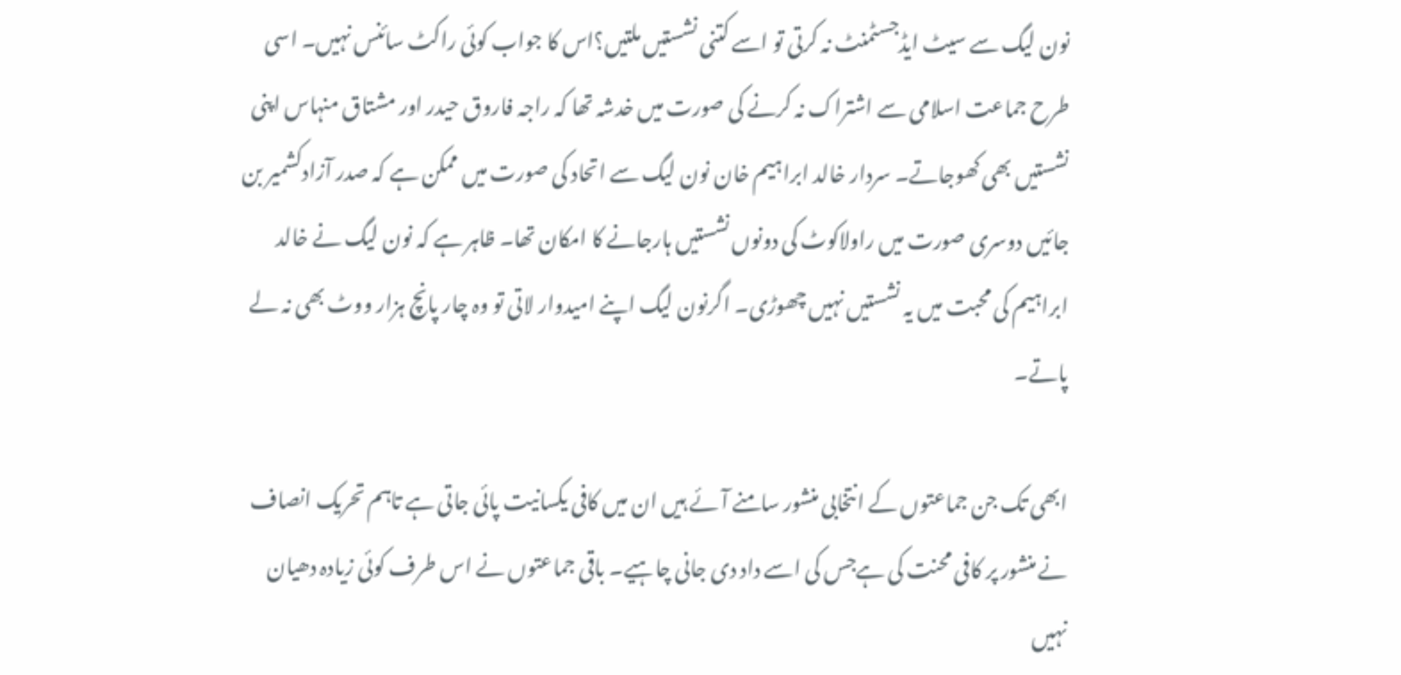نون لیگ سے سیٹ ایڈجسٹمنٹ نہ کرتی تو اسے کتنی نشستیں ملتیں؟اس کا جواب کوئی راکٹ سائنس نہیں۔ اسی طرح جماعت اسلامی سے اشتراک نہ کرنے کی صورت میں خدشہ تھا کہ راجہ فاروق حیدر اور مشتاق منہاس اپنی نشستیں بھی کھوجاتے۔ سردار خالد ابراہیم خان نون لیگ سے اتحاد کی صورت میں ممکن ہے کہ صدر آزادکشمیر بن جائیں دوسری صورت میں راولاکوٹ کی دونوں نشستیں ہارجانے کا امکان تھا۔ ظاہر ہے کہ نون لیگ نے خالد ابراہیم کی محبت میں یہ نشستیں نہیں چھوڑی۔ اگرنون لیگ اپنے امیدوار لاتی تو وہ چار پانچ ہزار ووٹ بھی نہ لے پاتے۔

ابھی تک جن جماعتوں کے انتخابی منشور سامنے آئے ہیں ان میں کافی یکسانیت پائی جاتی ہے تاہم تحریک انصاف نے منشور پر کافی محنت کی ہےجس کی اسے داد دی جانی چاہیے۔ باقی جماعتوں نے اس طرف کوئی زیادہ دھیان نہیں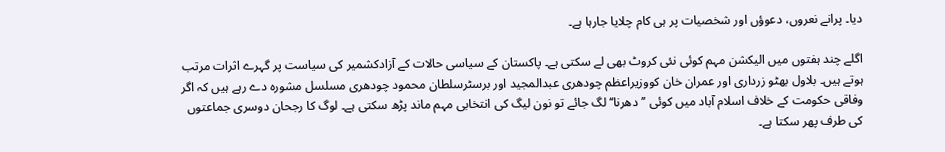دیا۔ پرانے نعروں، دعوؤں اور شخصیات پر ہی کام چلایا جارہا ہے۔

اگلے چند ہفتوں میں الیکشن مہم کوئی نئی کروٹ بھی لے سکتی ہے۔ پاکستان کے سیاسی حالات کے آزادکشمیر کی سیاست پر گہرے اثرات مرتب ہوتے ہیں۔ بلاول بھٹو زرداری اور عمران خان کووزیراعظم چودھری عبدالمجید اور برسٹرسلطان محمود چودھری مسلسل مشورہ دے رہے ہیں کہ اگر وفاقی حکومت کے خلاف اسلام آباد میں کوئی ’’دھرنا‘‘ لگ جائے تو نون لیگ کی انتخابی مہم ماند پڑھ سکتی ہے۔ لوگ کا رجحان دوسری جماعتوں کی طرف پھر سکتا ہے۔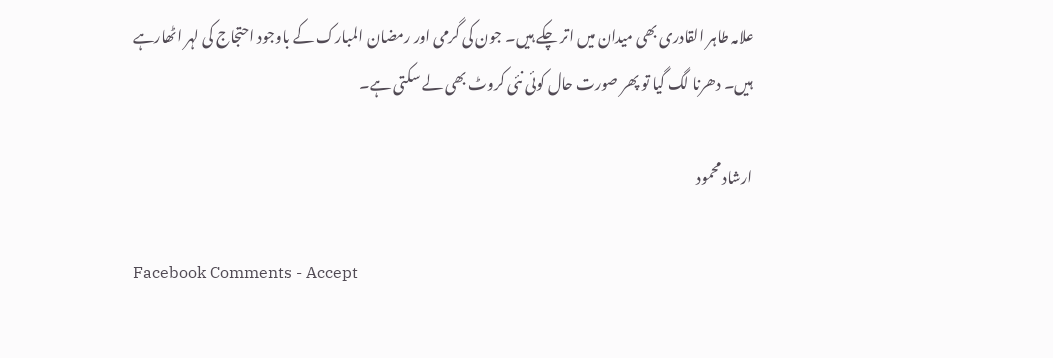علامہ طاہر القادری بھی میدان میں اتر چکے ہیں۔ جون کی گرمی اور رمضان المبارک کے باوجود احتجاج کی لہر اٹھارہے ہیں۔ دھرنا لگ گیا تو پھر صورت حال کوئی نئی کروٹ بھی لے سکتی ہے۔

ارشاد محمود

Facebook Comments - Accept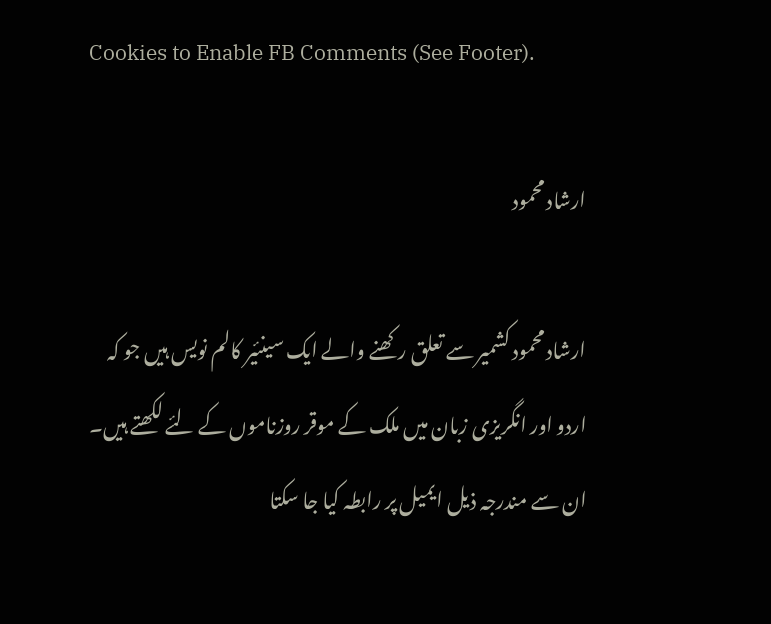Cookies to Enable FB Comments (See Footer).

ارشاد محمود

ارشاد محمود کشمیر سے تعلق رکھنے والے ایک سینئیر کالم نویس ہیں جو کہ اردو اور انگریزی زبان میں ملک کے موقر روزناموں کے لئے لکھتے ہیں۔ ان سے مندرجہ ذیل ایمیل پر رابطہ کیا جا سکتا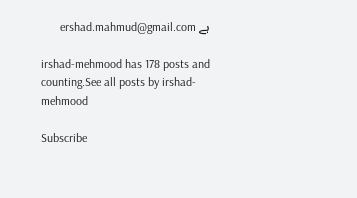ہے ershad.mahmud@gmail.com

irshad-mehmood has 178 posts and counting.See all posts by irshad-mehmood

Subscribe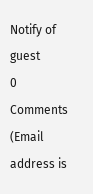Notify of
guest
0 Comments (Email address is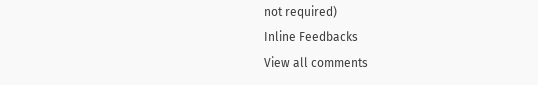not required)
Inline Feedbacks
View all comments